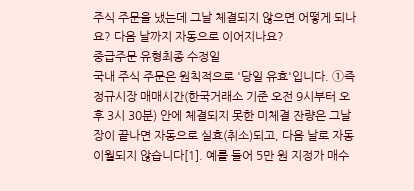주식 주문을 냈는데 그날 체결되지 않으면 어떻게 되나요? 다음 날까지 자동으로 이어지나요?
중급주문 유형최종 수정일
국내 주식 주문은 원칙적으로 '당일 유효'입니다. ①즉 정규시장 매매시간(한국거래소 기준 오전 9시부터 오후 3시 30분) 안에 체결되지 못한 미체결 잔량은 그날 장이 끝나면 자동으로 실효(취소)되고, 다음 날로 자동 이월되지 않습니다[1]. 예를 들어 5만 원 지정가 매수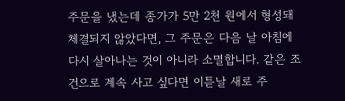주문을 냈는데 종가가 5만 2천 원에서 형성돼 체결되지 않았다면, 그 주문은 다음 날 아침에 다시 살아나는 것이 아니라 소멸합니다. 같은 조건으로 계속 사고 싶다면 이튿날 새로 주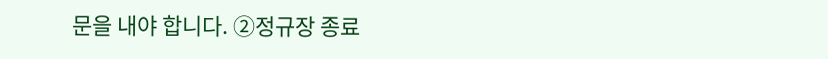문을 내야 합니다. ②정규장 종료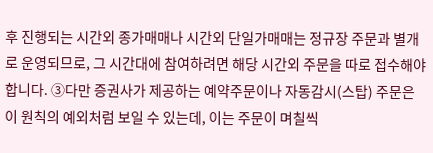후 진행되는 시간외 종가매매나 시간외 단일가매매는 정규장 주문과 별개로 운영되므로, 그 시간대에 참여하려면 해당 시간외 주문을 따로 접수해야 합니다. ③다만 증권사가 제공하는 예약주문이나 자동감시(스탑) 주문은 이 원칙의 예외처럼 보일 수 있는데, 이는 주문이 며칠씩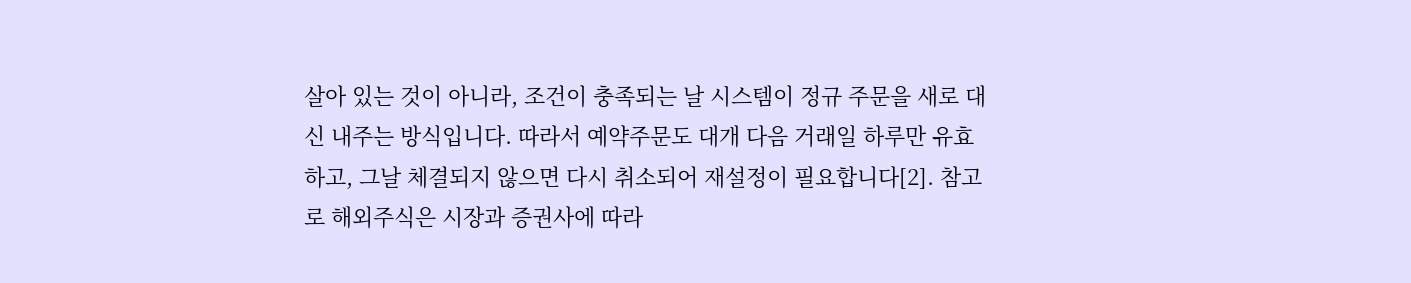살아 있는 것이 아니라, 조건이 충족되는 날 시스템이 정규 주문을 새로 대신 내주는 방식입니다. 따라서 예약주문도 대개 다음 거래일 하루만 유효하고, 그날 체결되지 않으면 다시 취소되어 재설정이 필요합니다[2]. 참고로 해외주식은 시장과 증권사에 따라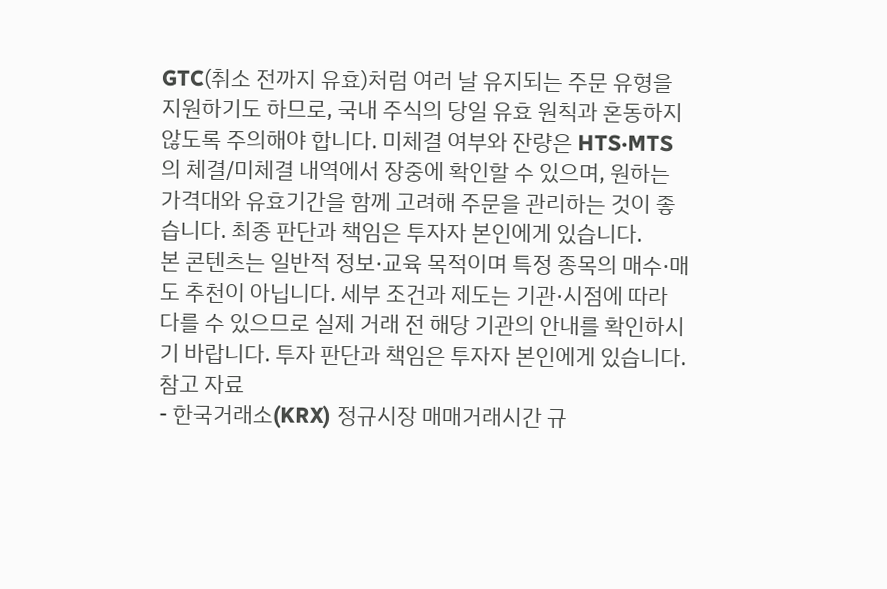GTC(취소 전까지 유효)처럼 여러 날 유지되는 주문 유형을 지원하기도 하므로, 국내 주식의 당일 유효 원칙과 혼동하지 않도록 주의해야 합니다. 미체결 여부와 잔량은 HTS·MTS의 체결/미체결 내역에서 장중에 확인할 수 있으며, 원하는 가격대와 유효기간을 함께 고려해 주문을 관리하는 것이 좋습니다. 최종 판단과 책임은 투자자 본인에게 있습니다.
본 콘텐츠는 일반적 정보·교육 목적이며 특정 종목의 매수·매도 추천이 아닙니다. 세부 조건과 제도는 기관·시점에 따라 다를 수 있으므로 실제 거래 전 해당 기관의 안내를 확인하시기 바랍니다. 투자 판단과 책임은 투자자 본인에게 있습니다.
참고 자료
- 한국거래소(KRX) 정규시장 매매거래시간 규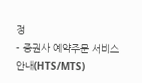정
- 증권사 예약주문 서비스 안내(HTS/MTS)